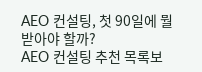AEO 컨설팅, 첫 90일에 뭘 받아야 할까?
AEO 컨설팅 추천 목록보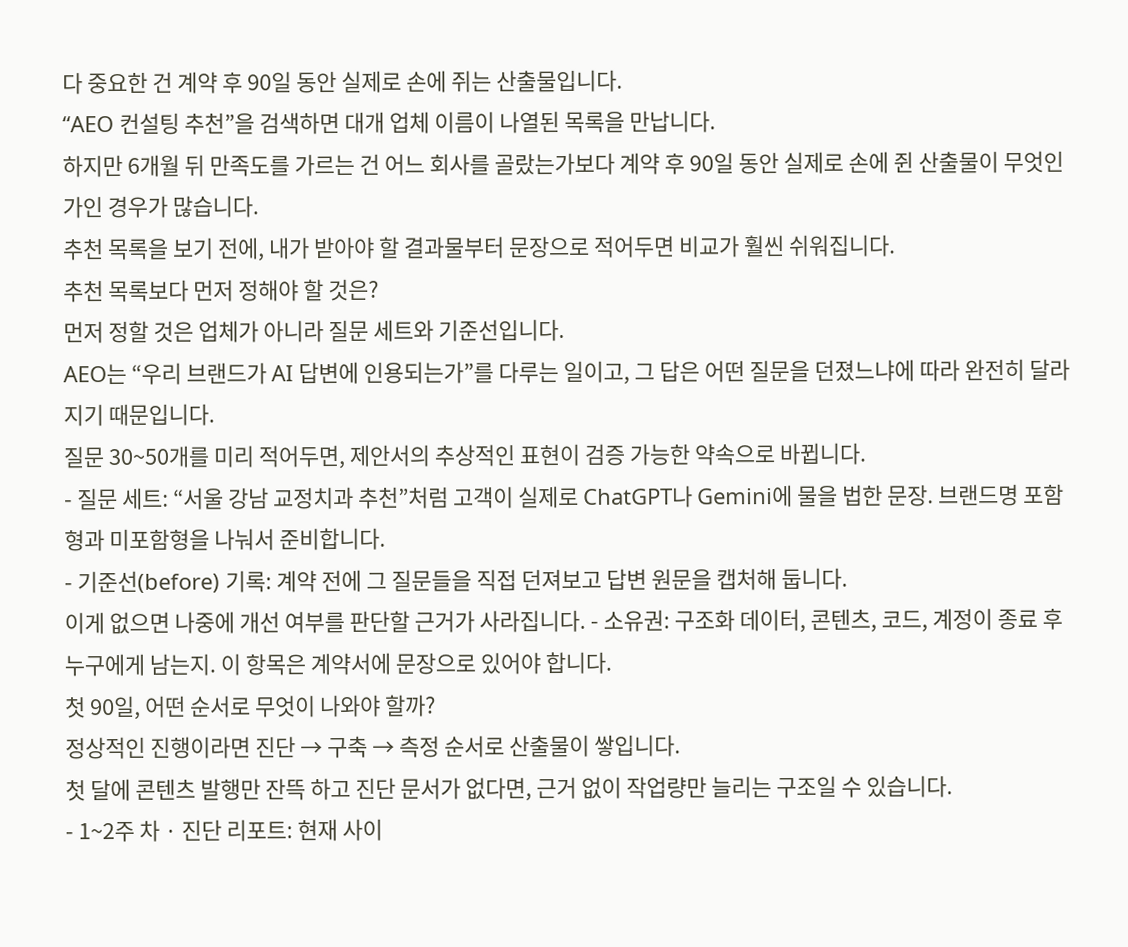다 중요한 건 계약 후 90일 동안 실제로 손에 쥐는 산출물입니다.
“AEO 컨설팅 추천”을 검색하면 대개 업체 이름이 나열된 목록을 만납니다.
하지만 6개월 뒤 만족도를 가르는 건 어느 회사를 골랐는가보다 계약 후 90일 동안 실제로 손에 쥔 산출물이 무엇인가인 경우가 많습니다.
추천 목록을 보기 전에, 내가 받아야 할 결과물부터 문장으로 적어두면 비교가 훨씬 쉬워집니다.
추천 목록보다 먼저 정해야 할 것은?
먼저 정할 것은 업체가 아니라 질문 세트와 기준선입니다.
AEO는 “우리 브랜드가 AI 답변에 인용되는가”를 다루는 일이고, 그 답은 어떤 질문을 던졌느냐에 따라 완전히 달라지기 때문입니다.
질문 30~50개를 미리 적어두면, 제안서의 추상적인 표현이 검증 가능한 약속으로 바뀝니다.
- 질문 세트: “서울 강남 교정치과 추천”처럼 고객이 실제로 ChatGPT나 Gemini에 물을 법한 문장. 브랜드명 포함형과 미포함형을 나눠서 준비합니다.
- 기준선(before) 기록: 계약 전에 그 질문들을 직접 던져보고 답변 원문을 캡처해 둡니다.
이게 없으면 나중에 개선 여부를 판단할 근거가 사라집니다. - 소유권: 구조화 데이터, 콘텐츠, 코드, 계정이 종료 후 누구에게 남는지. 이 항목은 계약서에 문장으로 있어야 합니다.
첫 90일, 어떤 순서로 무엇이 나와야 할까?
정상적인 진행이라면 진단 → 구축 → 측정 순서로 산출물이 쌓입니다.
첫 달에 콘텐츠 발행만 잔뜩 하고 진단 문서가 없다면, 근거 없이 작업량만 늘리는 구조일 수 있습니다.
- 1~2주 차 · 진단 리포트: 현재 사이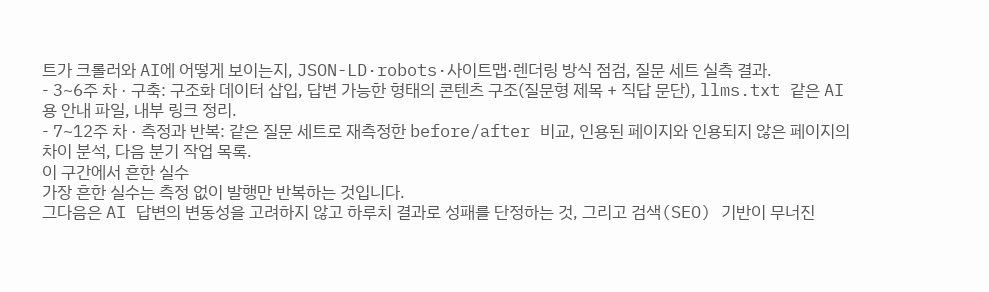트가 크롤러와 AI에 어떻게 보이는지, JSON-LD·robots·사이트맵·렌더링 방식 점검, 질문 세트 실측 결과.
- 3~6주 차 · 구축: 구조화 데이터 삽입, 답변 가능한 형태의 콘텐츠 구조(질문형 제목 + 직답 문단), llms.txt 같은 AI용 안내 파일, 내부 링크 정리.
- 7~12주 차 · 측정과 반복: 같은 질문 세트로 재측정한 before/after 비교, 인용된 페이지와 인용되지 않은 페이지의 차이 분석, 다음 분기 작업 목록.
이 구간에서 흔한 실수
가장 흔한 실수는 측정 없이 발행만 반복하는 것입니다.
그다음은 AI 답변의 변동성을 고려하지 않고 하루치 결과로 성패를 단정하는 것, 그리고 검색(SEO) 기반이 무너진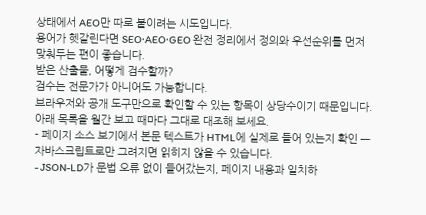상태에서 AEO만 따로 붙이려는 시도입니다.
용어가 헷갈린다면 SEO·AEO·GEO 완전 정리에서 정의와 우선순위를 먼저 맞춰두는 편이 좋습니다.
받은 산출물, 어떻게 검수할까?
검수는 전문가가 아니어도 가능합니다.
브라우저와 공개 도구만으로 확인할 수 있는 항목이 상당수이기 때문입니다.
아래 목록을 월간 보고 때마다 그대로 대조해 보세요.
- 페이지 소스 보기에서 본문 텍스트가 HTML에 실제로 들어 있는지 확인 — 자바스크립트로만 그려지면 읽히지 않을 수 있습니다.
- JSON-LD가 문법 오류 없이 들어갔는지, 페이지 내용과 일치하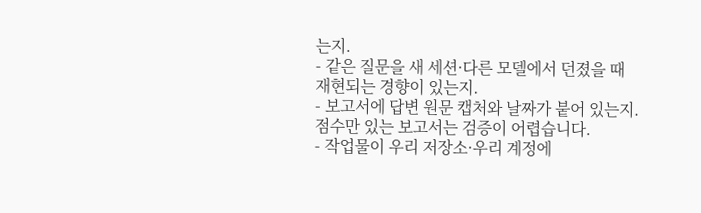는지.
- 같은 질문을 새 세션·다른 모델에서 던졌을 때 재현되는 경향이 있는지.
- 보고서에 답변 원문 캡처와 날짜가 붙어 있는지. 점수만 있는 보고서는 검증이 어렵습니다.
- 작업물이 우리 저장소·우리 계정에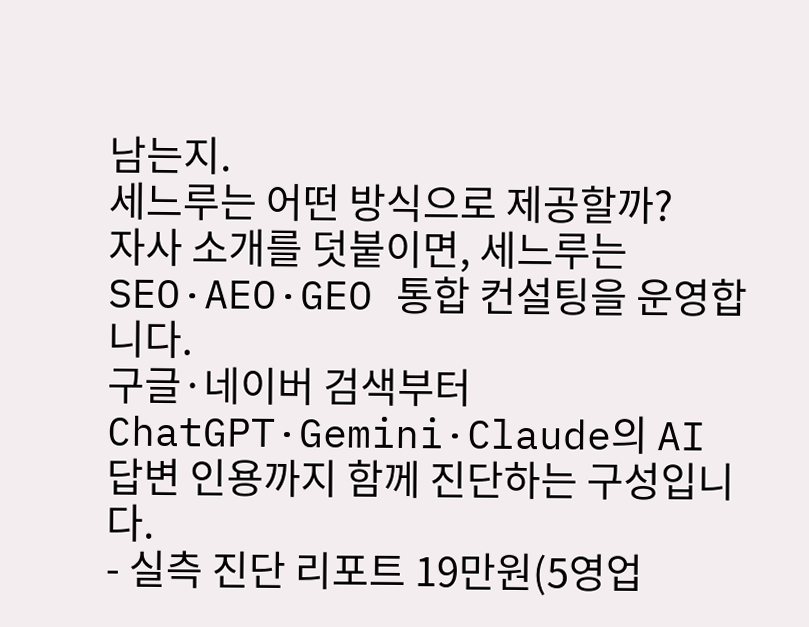남는지.
세느루는 어떤 방식으로 제공할까?
자사 소개를 덧붙이면, 세느루는 SEO·AEO·GEO 통합 컨설팅을 운영합니다.
구글·네이버 검색부터 ChatGPT·Gemini·Claude의 AI 답변 인용까지 함께 진단하는 구성입니다.
- 실측 진단 리포트 19만원(5영업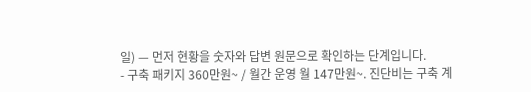일) — 먼저 현황을 숫자와 답변 원문으로 확인하는 단계입니다.
- 구축 패키지 360만원~ / 월간 운영 월 147만원~. 진단비는 구축 계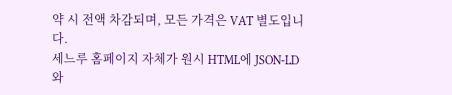약 시 전액 차감되며, 모든 가격은 VAT 별도입니다.
세느루 홈페이지 자체가 원시 HTML에 JSON-LD와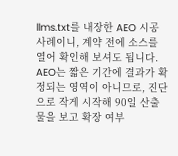llms.txt를 내장한 AEO 시공 사례이니, 계약 전에 소스를 열어 확인해 보셔도 됩니다.
AEO는 짧은 기간에 결과가 확정되는 영역이 아니므로, 진단으로 작게 시작해 90일 산출물을 보고 확장 여부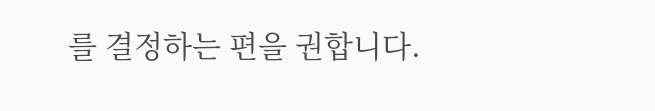를 결정하는 편을 권합니다.